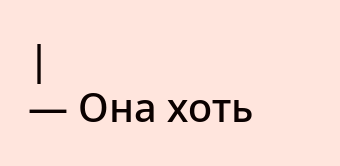|
— Она хоть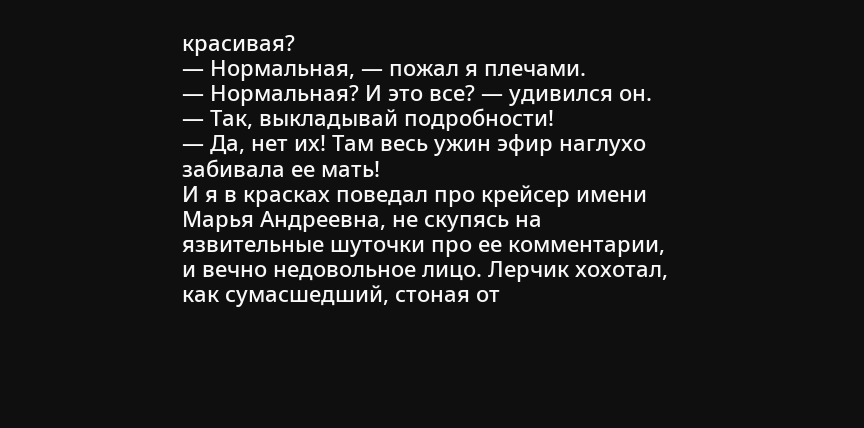красивая?
— Нормальная, — пожал я плечами.
— Нормальная? И это все? — удивился он. — Так, выкладывай подробности!
— Да, нет их! Там весь ужин эфир наглухо забивала ее мать!
И я в красках поведал про крейсер имени Марья Андреевна, не скупясь на язвительные шуточки про ее комментарии, и вечно недовольное лицо. Лерчик хохотал, как сумасшедший, стоная от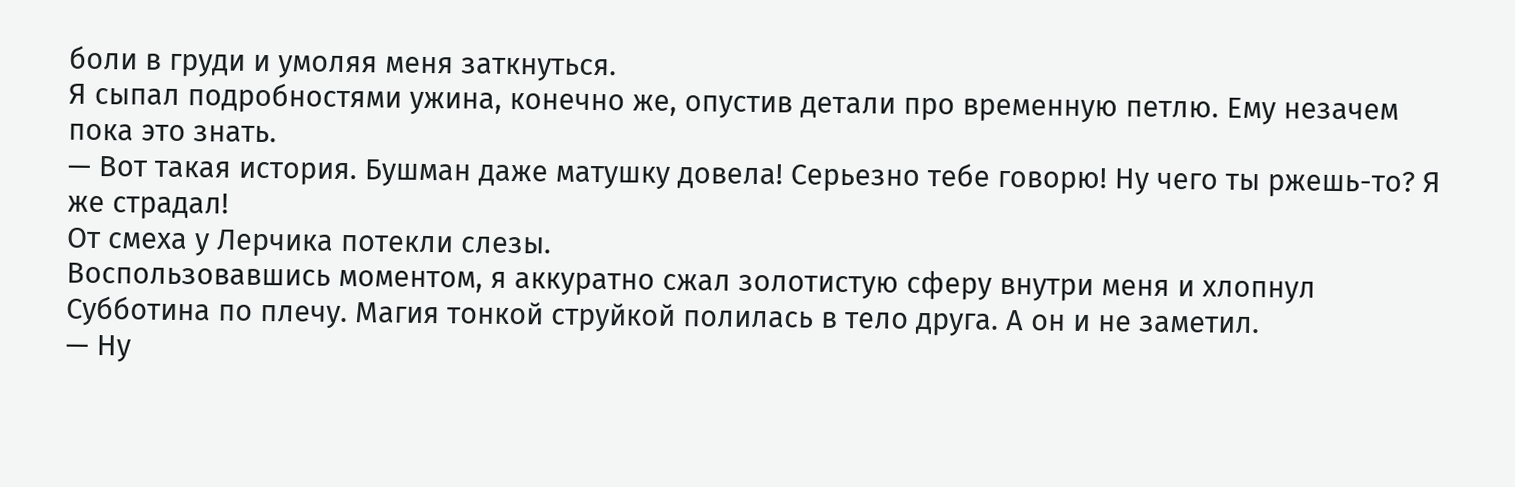боли в груди и умоляя меня заткнуться.
Я сыпал подробностями ужина, конечно же, опустив детали про временную петлю. Ему незачем пока это знать.
— Вот такая история. Бушман даже матушку довела! Серьезно тебе говорю! Ну чего ты ржешь-то? Я же страдал!
От смеха у Лерчика потекли слезы.
Воспользовавшись моментом, я аккуратно сжал золотистую сферу внутри меня и хлопнул Субботина по плечу. Магия тонкой струйкой полилась в тело друга. А он и не заметил.
— Ну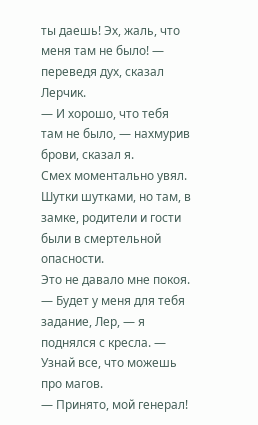ты даешь! Эх, жаль, что меня там не было! — переведя дух, сказал Лерчик.
— И хорошо, что тебя там не было, — нахмурив брови, сказал я.
Смех моментально увял. Шутки шутками, но там, в замке, родители и гости были в смертельной опасности.
Это не давало мне покоя.
— Будет у меня для тебя задание, Лер, — я поднялся с кресла. — Узнай все, что можешь про магов.
— Принято, мой генерал!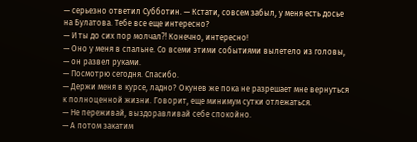— серьезно ответил Субботин. — Кстати, совсем забыл, у меня есть досье на Булатова. Тебе все еще интересно?
— И ты до сих пор молчал⁈ Конечно, интересно!
— Оно у меня в спальне. Со всеми этими событиями вылетело из головы, — он развел руками.
— Посмотрю сегодня. Спасибо.
— Держи меня в курсе, ладно? Окунев же пока не разрешает мне вернуться к полноценной жизни. Говорит, еще минимум сутки отлежаться.
— Не переживай, выздоравливай себе спокойно.
— А потом закатим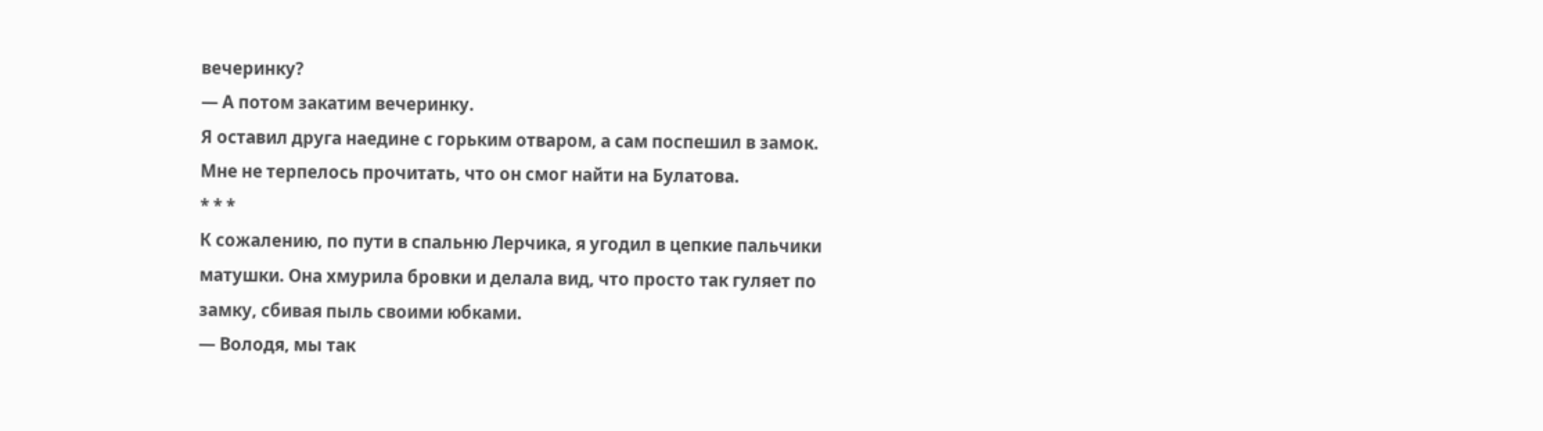вечеринку?
— А потом закатим вечеринку.
Я оставил друга наедине с горьким отваром, а сам поспешил в замок. Мне не терпелось прочитать, что он смог найти на Булатова.
* * *
К сожалению, по пути в спальню Лерчика, я угодил в цепкие пальчики матушки. Она хмурила бровки и делала вид, что просто так гуляет по замку, сбивая пыль своими юбками.
— Володя, мы так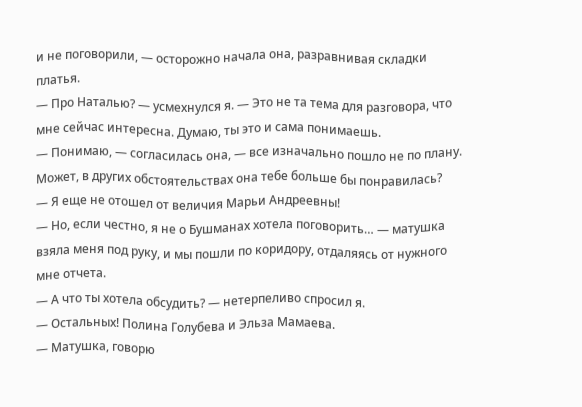и не поговорили, — осторожно начала она, разравнивая складки платья.
— Про Наталью? — усмехнулся я. — Это не та тема для разговора, что мне сейчас интересна. Думаю, ты это и сама понимаешь.
— Понимаю, — согласилась она, — все изначально пошло не по плану. Может, в других обстоятельствах она тебе больше бы понравилась?
— Я еще не отошел от величия Марьи Андреевны!
— Но, если честно, я не о Бушманах хотела поговорить… — матушка взяла меня под руку, и мы пошли по коридору, отдаляясь от нужного мне отчета.
— А что ты хотела обсудить? — нетерпеливо спросил я.
— Остальных! Полина Голубева и Эльза Мамаева.
— Матушка, говорю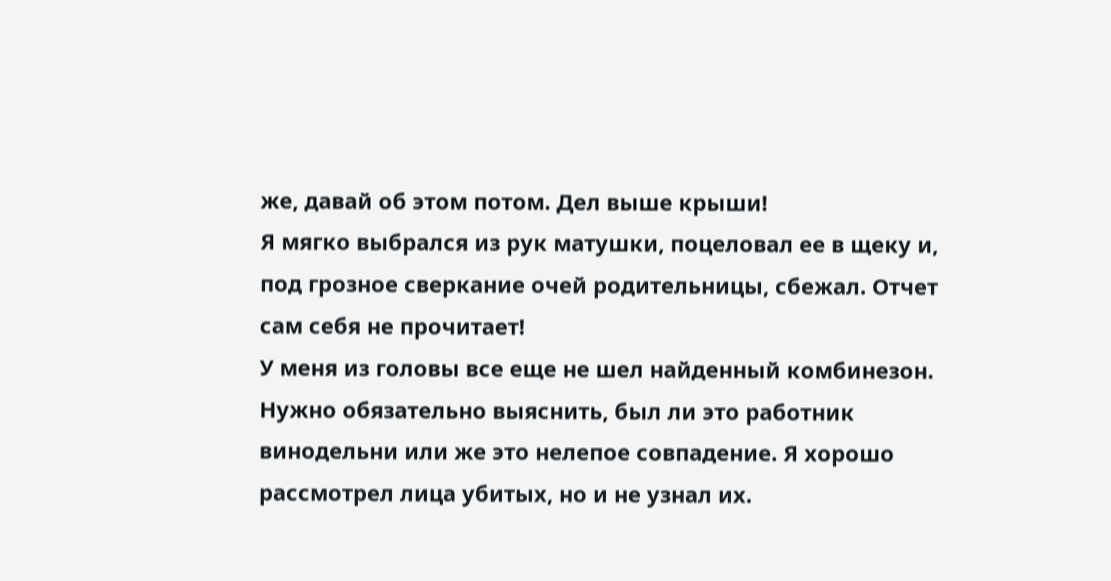же, давай об этом потом. Дел выше крыши!
Я мягко выбрался из рук матушки, поцеловал ее в щеку и, под грозное сверкание очей родительницы, сбежал. Отчет сам себя не прочитает!
У меня из головы все еще не шел найденный комбинезон. Нужно обязательно выяснить, был ли это работник винодельни или же это нелепое совпадение. Я хорошо рассмотрел лица убитых, но и не узнал их.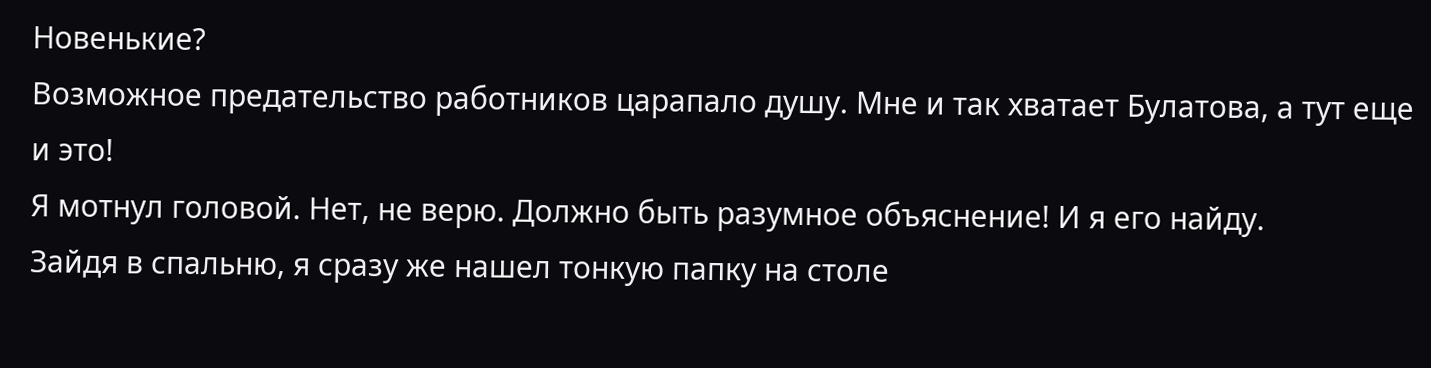Новенькие?
Возможное предательство работников царапало душу. Мне и так хватает Булатова, а тут еще и это!
Я мотнул головой. Нет, не верю. Должно быть разумное объяснение! И я его найду.
Зайдя в спальню, я сразу же нашел тонкую папку на столе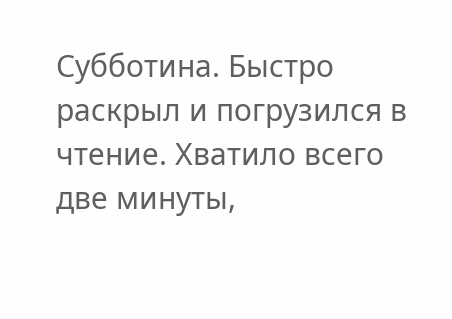Субботина. Быстро раскрыл и погрузился в чтение. Хватило всего две минуты,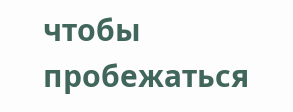чтобы пробежаться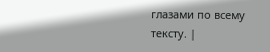глазами по всему тексту. |